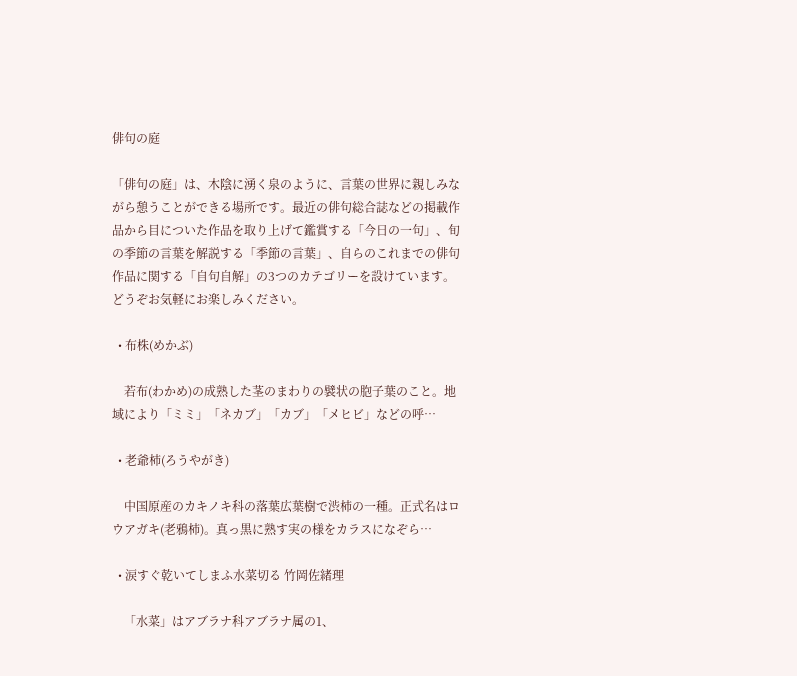俳句の庭

「俳句の庭」は、木陰に湧く泉のように、言葉の世界に親しみながら憩うことができる場所です。最近の俳句総合誌などの掲載作品から目についた作品を取り上げて鑑賞する「今日の一句」、旬の季節の言葉を解説する「季節の言葉」、自らのこれまでの俳句作品に関する「自句自解」の3つのカテゴリーを設けています。どうぞお気軽にお楽しみください。

  • 布株(めかぶ)

    若布(わかめ)の成熟した茎のまわりの襞状の胞子葉のこと。地域により「ミミ」「ネカブ」「カブ」「メヒビ」などの呼…

  • 老爺柿(ろうやがき)

    中国原産のカキノキ科の落葉広葉樹で渋柿の一種。正式名はロウアガキ(老鴉柿)。真っ黒に熟す実の様をカラスになぞら…

  • 涙すぐ乾いてしまふ水菜切る 竹岡佐緒理

    「水菜」はアブラナ科アブラナ属の1、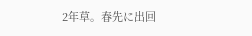2年草。春先に出回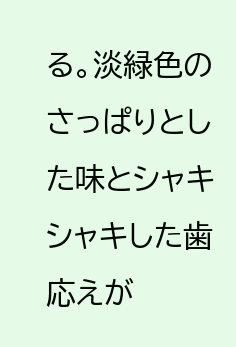る。淡緑色のさっぱりとした味とシャキシャキした歯応えが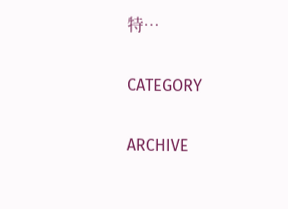特…

CATEGORY

ARCHIVE